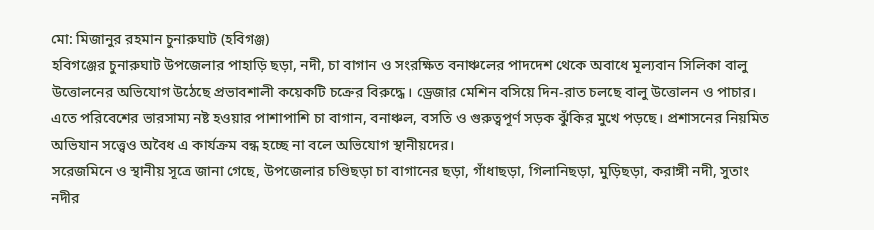মো: মিজানুর রহমান চুনারুঘাট (হবিগঞ্জ)
হবিগঞ্জের চুনারুঘাট উপজেলার পাহাড়ি ছড়া, নদী, চা বাগান ও সংরক্ষিত বনাঞ্চলের পাদদেশ থেকে অবাধে মূল্যবান সিলিকা বালু উত্তোলনের অভিযোগ উঠেছে প্রভাবশালী কয়েকটি চক্রের বিরুদ্ধে। ড্রেজার মেশিন বসিয়ে দিন-রাত চলছে বালু উত্তোলন ও পাচার। এতে পরিবেশের ভারসাম্য নষ্ট হওয়ার পাশাপাশি চা বাগান, বনাঞ্চল, বসতি ও গুরুত্বপূর্ণ সড়ক ঝুঁকির মুখে পড়ছে। প্রশাসনের নিয়মিত অভিযান সত্ত্বেও অবৈধ এ কার্যক্রম বন্ধ হচ্ছে না বলে অভিযোগ স্থানীয়দের।
সরেজমিনে ও স্থানীয় সূত্রে জানা গেছে, উপজেলার চণ্ডিছড়া চা বাগানের ছড়া, গাঁধাছড়া, গিলানিছড়া, মুড়িছড়া, করাঙ্গী নদী, সুতাং নদীর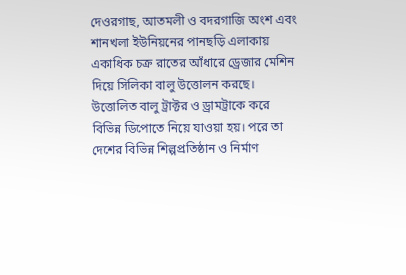দেওরগাছ, আতমলী ও বদরগাজি অংশ এবং শানখলা ইউনিয়নের পানছড়ি এলাকায় একাধিক চক্র রাতের আঁধারে ড্রেজার মেশিন দিয়ে সিলিকা বালু উত্তোলন করছে। উত্তোলিত বালু ট্রাক্টর ও ড্রামট্রাকে করে বিভিন্ন ডিপোতে নিয়ে যাওয়া হয়। পরে তা দেশের বিভিন্ন শিল্পপ্রতিষ্ঠান ও নির্মাণ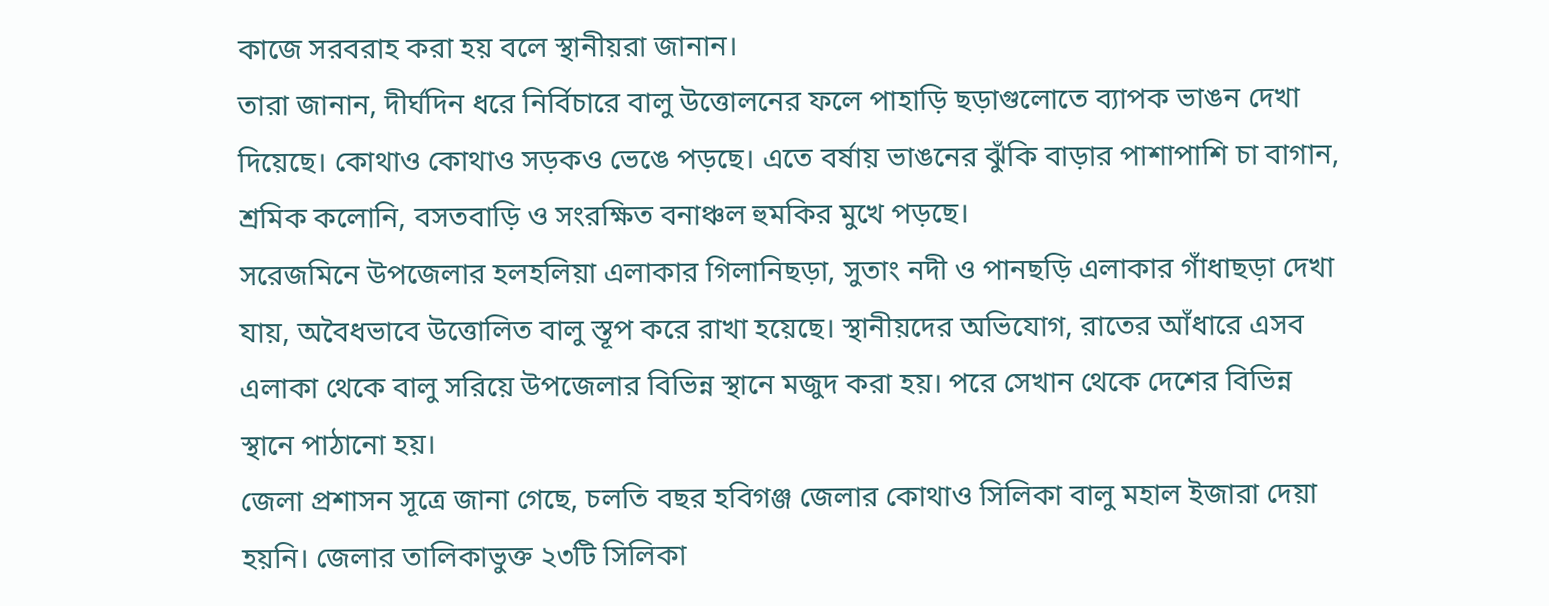কাজে সরবরাহ করা হয় বলে স্থানীয়রা জানান।
তারা জানান, দীর্ঘদিন ধরে নির্বিচারে বালু উত্তোলনের ফলে পাহাড়ি ছড়াগুলোতে ব্যাপক ভাঙন দেখা দিয়েছে। কোথাও কোথাও সড়কও ভেঙে পড়ছে। এতে বর্ষায় ভাঙনের ঝুঁকি বাড়ার পাশাপাশি চা বাগান, শ্রমিক কলোনি, বসতবাড়ি ও সংরক্ষিত বনাঞ্চল হুমকির মুখে পড়ছে।
সরেজমিনে উপজেলার হলহলিয়া এলাকার গিলানিছড়া, সুতাং নদী ও পানছড়ি এলাকার গাঁধাছড়া দেখা যায়, অবৈধভাবে উত্তোলিত বালু স্তূপ করে রাখা হয়েছে। স্থানীয়দের অভিযোগ, রাতের আঁধারে এসব এলাকা থেকে বালু সরিয়ে উপজেলার বিভিন্ন স্থানে মজুদ করা হয়। পরে সেখান থেকে দেশের বিভিন্ন স্থানে পাঠানো হয়।
জেলা প্রশাসন সূত্রে জানা গেছে, চলতি বছর হবিগঞ্জ জেলার কোথাও সিলিকা বালু মহাল ইজারা দেয়া হয়নি। জেলার তালিকাভুক্ত ২৩টি সিলিকা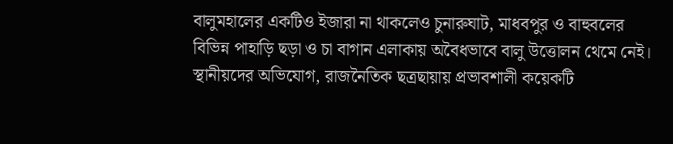বালুমহালের একটিও ইজারা না থাকলেও চুনারুঘাট, মাধবপুর ও বাহুবলের বিভিন্ন পাহাড়ি ছড়া ও চা বাগান এলাকায় অবৈধভাবে বালু উত্তোলন থেমে নেই।
স্থানীয়দের অভিযোগ, রাজনৈতিক ছত্রছায়ায় প্রভাবশালী কয়েকটি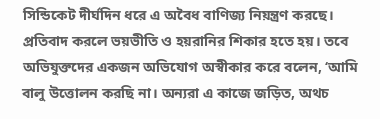সিন্ডিকেট দীর্ঘদিন ধরে এ অবৈধ বাণিজ্য নিয়ন্ত্রণ করছে। প্রতিবাদ করলে ভয়ভীতি ও হয়রানির শিকার হতে হয়। তবে অভিযুক্তদের একজন অভিযোগ অস্বীকার করে বলেন, ‘আমি বালু উত্তোলন করছি না। অন্যরা এ কাজে জড়িত, অথচ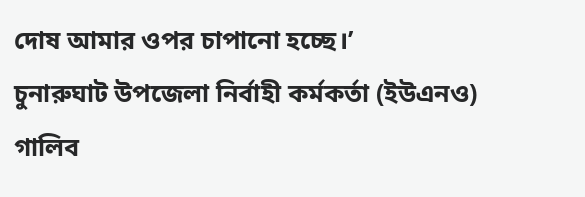দোষ আমার ওপর চাপানো হচ্ছে।’
চুনারুঘাট উপজেলা নির্বাহী কর্মকর্তা (ইউএনও) গালিব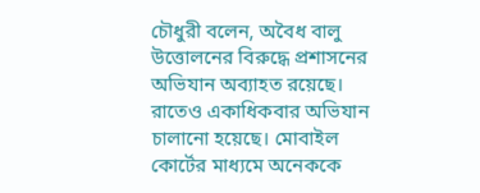চৌধুরী বলেন, অবৈধ বালু উত্তোলনের বিরুদ্ধে প্রশাসনের অভিযান অব্যাহত রয়েছে। রাতেও একাধিকবার অভিযান চালানো হয়েছে। মোবাইল কোর্টের মাধ্যমে অনেককে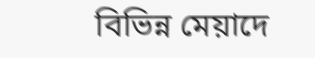বিভিন্ন মেয়াদে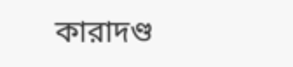কারাদণ্ড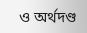ও অর্থদণ্ড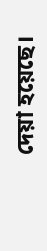দেয়া হয়েছে।